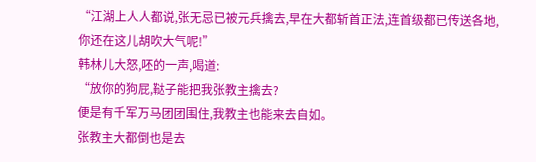“江湖上人人都说,张无忌已被元兵擒去,早在大都斩首正法,连首级都已传送各地,你还在这儿胡吹大气呢!”
韩林儿大怒,呸的一声,喝道:
“放你的狗屁,鞑子能把我张教主擒去?
便是有千军万马团团围住,我教主也能来去自如。
张教主大都倒也是去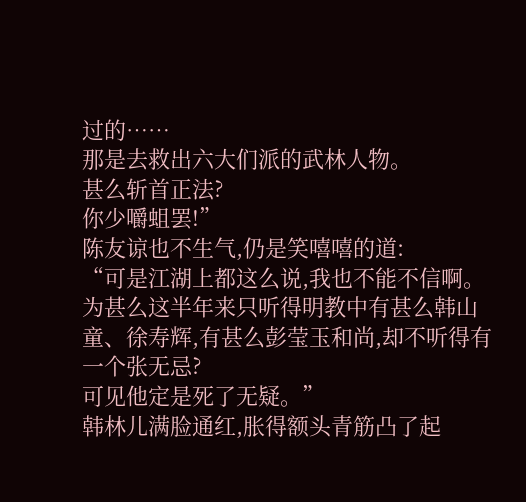过的……
那是去救出六大们派的武林人物。
甚么斩首正法?
你少嚼蛆罢!”
陈友谅也不生气,仍是笑嘻嘻的道:
“可是江湖上都这么说,我也不能不信啊。
为甚么这半年来只听得明教中有甚么韩山童、徐寿辉,有甚么彭莹玉和尚,却不听得有一个张无忌?
可见他定是死了无疑。”
韩林儿满脸通红,胀得额头青筋凸了起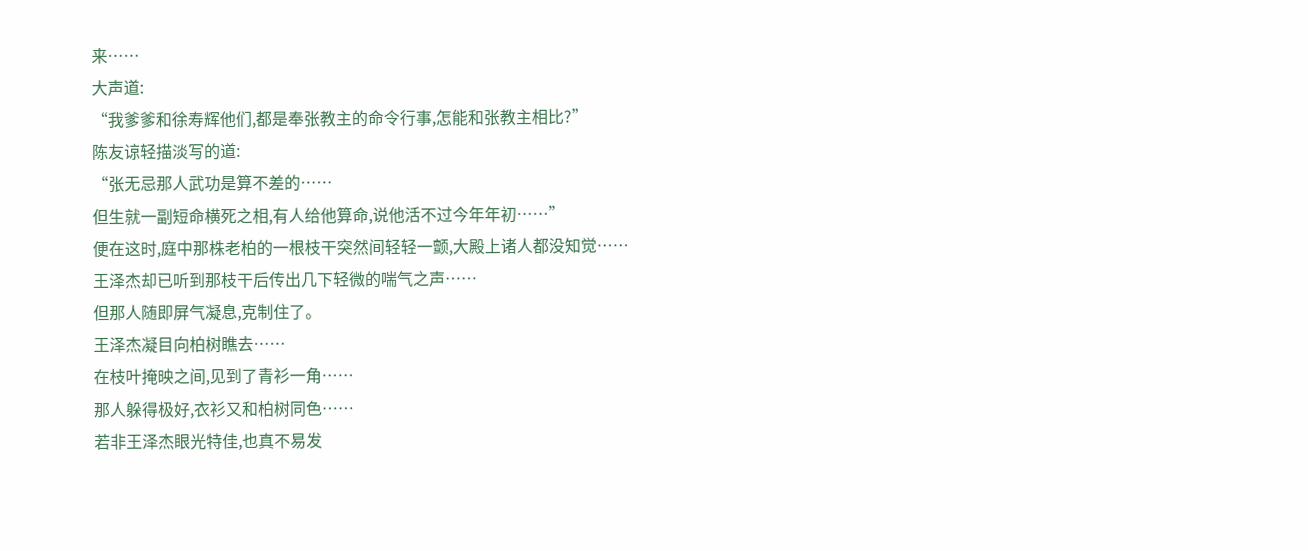来……
大声道:
“我爹爹和徐寿辉他们,都是奉张教主的命令行事,怎能和张教主相比?”
陈友谅轻描淡写的道:
“张无忌那人武功是算不差的……
但生就一副短命横死之相,有人给他算命,说他活不过今年年初……”
便在这时,庭中那株老柏的一根枝干突然间轻轻一颤,大殿上诸人都没知觉……
王泽杰却已听到那枝干后传出几下轻微的喘气之声……
但那人随即屏气凝息,克制住了。
王泽杰凝目向柏树瞧去……
在枝叶掩映之间,见到了青衫一角……
那人躲得极好,衣衫又和柏树同色……
若非王泽杰眼光特佳,也真不易发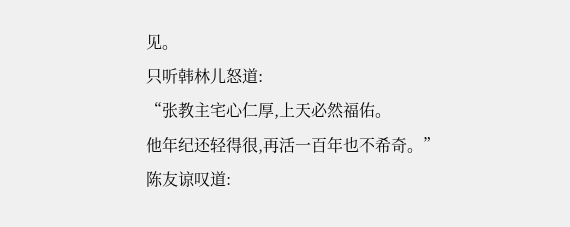见。
只听韩林儿怒道:
“张教主宅心仁厚,上天必然福佑。
他年纪还轻得很,再活一百年也不希奇。”
陈友谅叹道: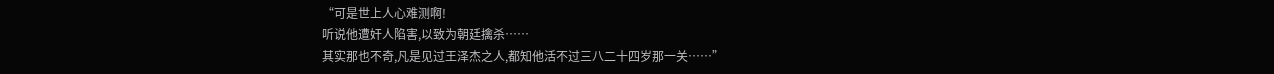“可是世上人心难测啊!
听说他遭奸人陷害,以致为朝廷擒杀……
其实那也不奇,凡是见过王泽杰之人,都知他活不过三八二十四岁那一关……”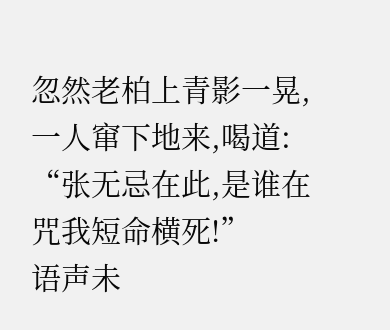忽然老柏上青影一晃,一人窜下地来,喝道:
“张无忌在此,是谁在咒我短命横死!”
语声未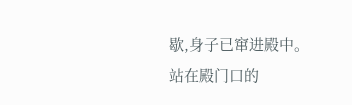歇,身子已窜进殿中。
站在殿门口的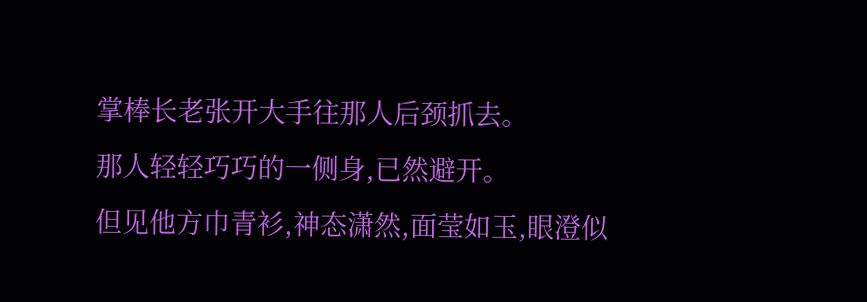掌棒长老张开大手往那人后颈抓去。
那人轻轻巧巧的一侧身,已然避开。
但见他方巾青衫,神态潇然,面莹如玉,眼澄似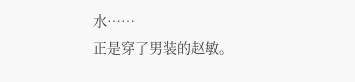水……
正是穿了男装的赵敏。